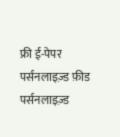फ्री ई-पेपर
पर्सनलाइज़्ड फ़ीड
पर्सनलाइज़्ड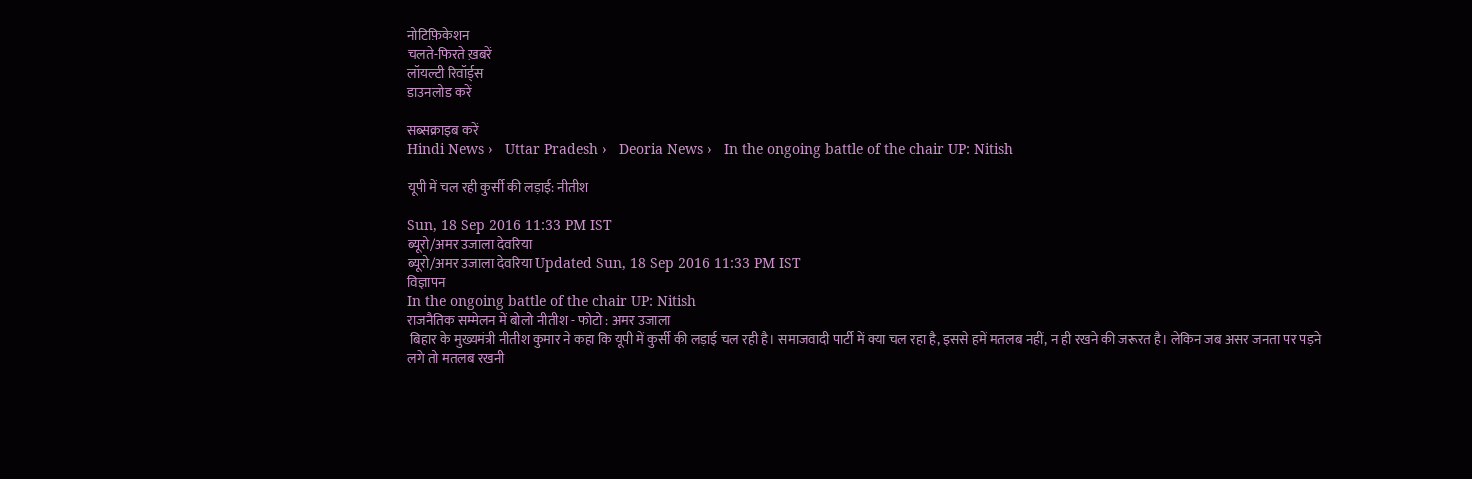नोटिफ़िकेशन
चलते-फिरते ख़बरें
लॉयल्टी रिवॉर्ड्स
डाउनलोड करें

सब्सक्राइब करें
Hindi News ›   Uttar Pradesh ›   Deoria News ›   In the ongoing battle of the chair UP: Nitish

यूपी में चल रही कुर्सी की लड़ाई: नीतीश

Sun, 18 Sep 2016 11:33 PM IST
ब्यूरो/अमर उजाला देवरिया
ब्यूरो/अमर उजाला देवरिया Updated Sun, 18 Sep 2016 11:33 PM IST
विज्ञापन
In the ongoing battle of the chair UP: Nitish
राजनैतिक सम्मेलन में बोलो नीतीश - फोटो : अमर उजाला
 बिहार के मुख्यमंत्री नीतीश कुमार ने कहा कि यूपी में कुर्सी की लड़ाई चल रही है। समाजवादी पार्टी में क्या चल रहा है, इससे हमें मतलब नहीं, न ही रखने की जरूरत है। लेकिन जब असर जनता पर पड़ने लगे तो मतलब रखनी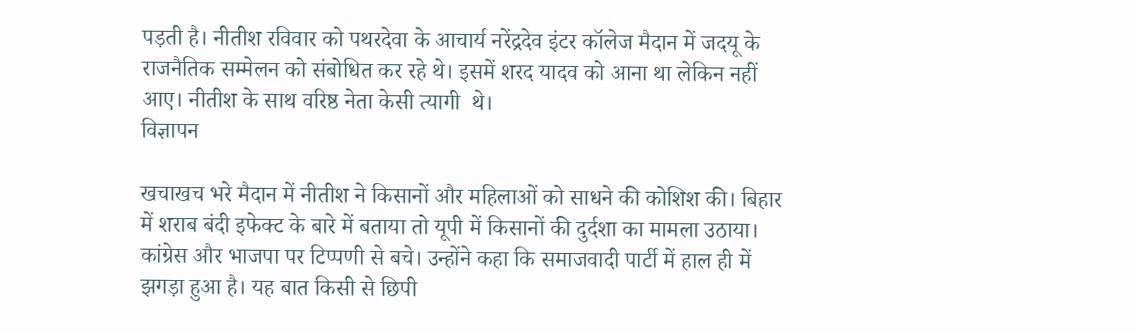पड़ती है। नीतीश रविवार को पथरदेवा के आचार्य नरेंद्रदेव इंटर कॉलेज मैदान में जदयू के राजनैतिक सम्मेलन को संबोधित कर रहे थे। इसमें शरद यादव को आना था लेकिन नहीं आए। नीतीश के साथ वरिष्ठ नेता केसी त्यागी  थे।
विज्ञापन

खचाखच भरे मैदान में नीतीश ने किसानों और महिलाओं को साधने की कोशिश की। बिहार में शराब बंदी इफेक्ट के बारे में बताया तो यूपी में किसानों की दुर्दशा का मामला उठाया। कांग्रेस और भाजपा पर टिप्पणी से बचे। उन्होंने कहा कि समाजवादी पार्टी में हाल ही में झगड़ा हुआ है। यह बात किसी से छिपी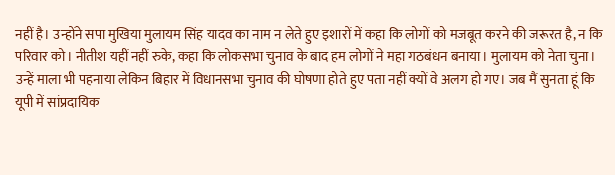नहीं है। उन्होंने सपा मुखिया मुलायम सिंह यादव का नाम न लेते हुए इशारों में कहा कि लोगों को मजबूत करने की जरूरत है, न कि परिवार को। नीतीश यहीं नहीं रुके, कहा कि लोकसभा चुनाव के बाद हम लोगों ने महा गठबंधन बनाया। मुलायम को नेता चुना। उन्हें माला भी पहनाया लेकिन बिहार में विधानसभा चुनाव की घोषणा होते हुए पता नहीं क्यों वे अलग हो गए। जब मैं सुनता हूं कि यूपी में सांप्रदायिक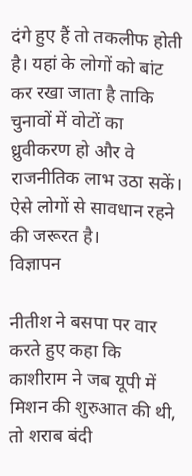दंगे हुए हैं तो तकलीफ होती है। यहां के लोगों को बांट कर रखा जाता है ताकि चुनावों में वोटों का ध्रुवीकरण हो और वे राजनीतिक लाभ उठा सकें। ऐसे लोगों से सावधान रहने की जरूरत है।
विज्ञापन

नीतीश ने बसपा पर वार करते हुए कहा कि काशीराम ने जब यूपी में मिशन की शुरुआत की थी, तो शराब बंदी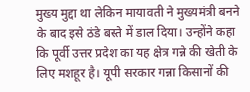मुख्य मुद्दा था लेकिन मायावती ने मुख्यमंत्री बनने के बाद इसे ठंडे बस्ते में डाल दिया। उन्होंने कहा कि पूर्वी उत्तर प्रदेश का यह क्षेत्र गन्ने की खेती के लिए मशहूर है। यूपी सरकार गन्ना किसानों की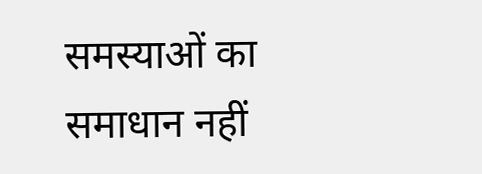समस्याओं का समाधान नहीं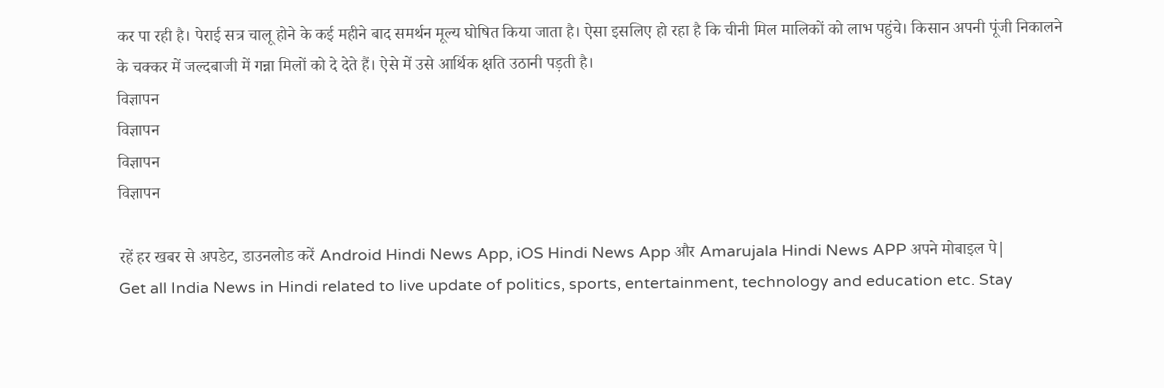कर पा रही है। पेराई सत्र चालू होने के कई महीने बाद समर्थन मूल्य घोषित किया जाता है। ऐसा इसलिए हो रहा है कि चीनी मिल मालिकों को लाभ पहुंचे। किसान अपनी पूंजी निकालने के चक्कर में जल्दबाजी में गन्ना मिलों को दे देते हैं। ऐसे में उसे आर्थिक क्षति उठानी पड़ती है।
विज्ञापन
विज्ञापन
विज्ञापन
विज्ञापन

रहें हर खबर से अपडेट, डाउनलोड करें Android Hindi News App, iOS Hindi News App और Amarujala Hindi News APP अपने मोबाइल पे|
Get all India News in Hindi related to live update of politics, sports, entertainment, technology and education etc. Stay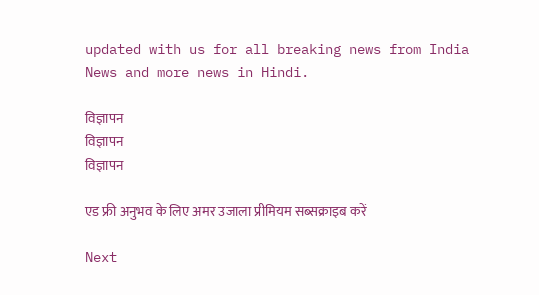updated with us for all breaking news from India News and more news in Hindi.

विज्ञापन
विज्ञापन
विज्ञापन

एड फ्री अनुभव के लिए अमर उजाला प्रीमियम सब्सक्राइब करें

Next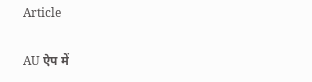Article

AU ऐप में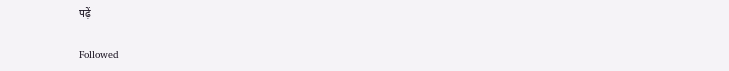पढ़ें

Followed